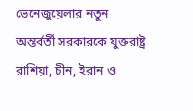ভেনেজুয়েলার নতুন অন্তর্বর্তী সরকারকে যুক্তরাষ্ট্র রাশিয়া, চীন, ইরান ও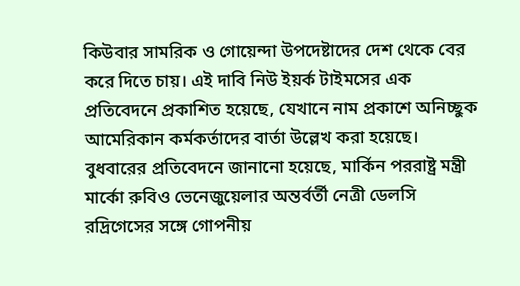কিউবার সামরিক ও গোয়েন্দা উপদেষ্টাদের দেশ থেকে বের করে দিতে চায়। এই দাবি নিউ ইয়র্ক টাইমসের এক প্রতিবেদনে প্রকাশিত হয়েছে, যেখানে নাম প্রকাশে অনিচ্ছুক আমেরিকান কর্মকর্তাদের বার্তা উল্লেখ করা হয়েছে। বুধবারের প্রতিবেদনে জানানো হয়েছে, মার্কিন পররাষ্ট্র মন্ত্রী মার্কো রুবিও ভেনেজুয়েলার অন্তর্বর্তী নেত্রী ডেলসি রদ্রিগেসের সঙ্গে গোপনীয়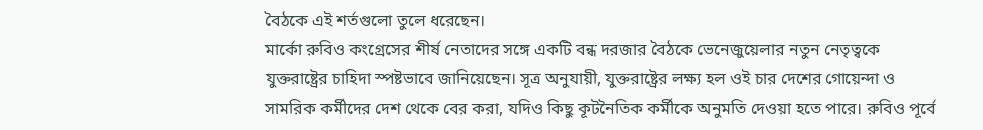বৈঠকে এই শর্তগুলো তুলে ধরেছেন।
মার্কো রুবিও কংগ্রেসের শীর্ষ নেতাদের সঙ্গে একটি বন্ধ দরজার বৈঠকে ভেনেজুয়েলার নতুন নেতৃত্বকে যুক্তরাষ্ট্রের চাহিদা স্পষ্টভাবে জানিয়েছেন। সূত্র অনুযায়ী, যুক্তরাষ্ট্রের লক্ষ্য হল ওই চার দেশের গোয়েন্দা ও সামরিক কর্মীদের দেশ থেকে বের করা, যদিও কিছু কূটনৈতিক কর্মীকে অনুমতি দেওয়া হতে পারে। রুবিও পূর্বে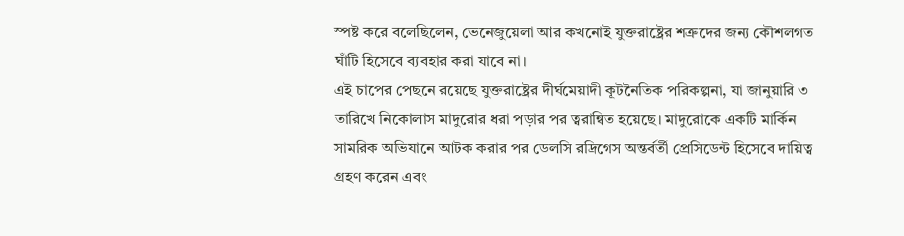স্পষ্ট করে বলেছিলেন, ভেনেজুয়েলা আর কখনোই যুক্তরাষ্ট্রের শত্রুদের জন্য কৌশলগত ঘাঁটি হিসেবে ব্যবহার করা যাবে না।
এই চাপের পেছনে রয়েছে যুক্তরাষ্ট্রের দীর্ঘমেয়াদী কূটনৈতিক পরিকল্পনা, যা জানুয়ারি ৩ তারিখে নিকোলাস মাদুরোর ধরা পড়ার পর ত্বরান্বিত হয়েছে। মাদুরোকে একটি মার্কিন সামরিক অভিযানে আটক করার পর ডেলসি রদ্রিগেস অন্তর্বর্তী প্রেসিডেন্ট হিসেবে দায়িত্ব গ্রহণ করেন এবং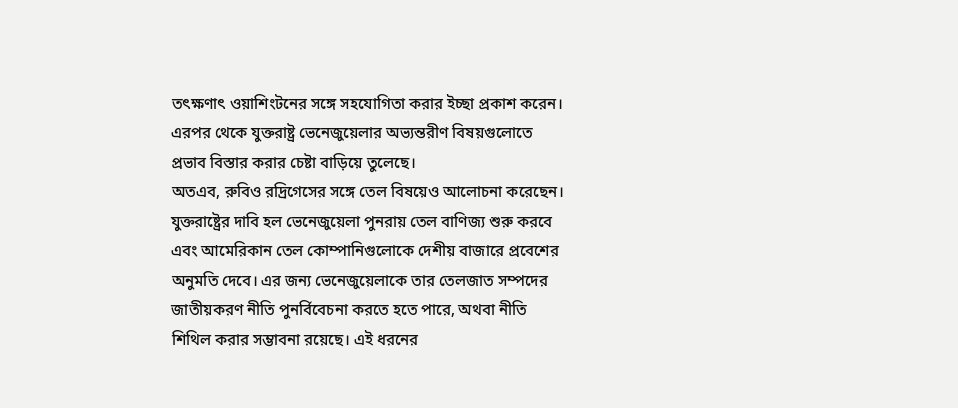তৎক্ষণাৎ ওয়াশিংটনের সঙ্গে সহযোগিতা করার ইচ্ছা প্রকাশ করেন। এরপর থেকে যুক্তরাষ্ট্র ভেনেজুয়েলার অভ্যন্তরীণ বিষয়গুলোতে প্রভাব বিস্তার করার চেষ্টা বাড়িয়ে তুলেছে।
অতএব, রুবিও রদ্রিগেসের সঙ্গে তেল বিষয়েও আলোচনা করেছেন। যুক্তরাষ্ট্রের দাবি হল ভেনেজুয়েলা পুনরায় তেল বাণিজ্য শুরু করবে এবং আমেরিকান তেল কোম্পানিগুলোকে দেশীয় বাজারে প্রবেশের অনুমতি দেবে। এর জন্য ভেনেজুয়েলাকে তার তেলজাত সম্পদের জাতীয়করণ নীতি পুনর্বিবেচনা করতে হতে পারে, অথবা নীতি শিথিল করার সম্ভাবনা রয়েছে। এই ধরনের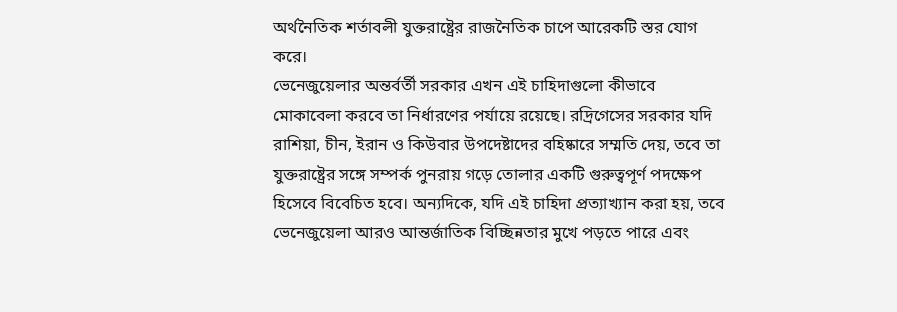অর্থনৈতিক শর্তাবলী যুক্তরাষ্ট্রের রাজনৈতিক চাপে আরেকটি স্তর যোগ করে।
ভেনেজুয়েলার অন্তর্বর্তী সরকার এখন এই চাহিদাগুলো কীভাবে মোকাবেলা করবে তা নির্ধারণের পর্যায়ে রয়েছে। রদ্রিগেসের সরকার যদি রাশিয়া, চীন, ইরান ও কিউবার উপদেষ্টাদের বহিষ্কারে সম্মতি দেয়, তবে তা যুক্তরাষ্ট্রের সঙ্গে সম্পর্ক পুনরায় গড়ে তোলার একটি গুরুত্বপূর্ণ পদক্ষেপ হিসেবে বিবেচিত হবে। অন্যদিকে, যদি এই চাহিদা প্রত্যাখ্যান করা হয়, তবে ভেনেজুয়েলা আরও আন্তর্জাতিক বিচ্ছিন্নতার মুখে পড়তে পারে এবং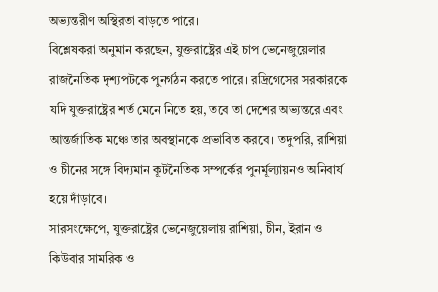অভ্যন্তরীণ অস্থিরতা বাড়তে পারে।
বিশ্লেষকরা অনুমান করছেন, যুক্তরাষ্ট্রের এই চাপ ভেনেজুয়েলার রাজনৈতিক দৃশ্যপটকে পুনর্গঠন করতে পারে। রদ্রিগেসের সরকারকে যদি যুক্তরাষ্ট্রের শর্ত মেনে নিতে হয়, তবে তা দেশের অভ্যন্তরে এবং আন্তর্জাতিক মঞ্চে তার অবস্থানকে প্রভাবিত করবে। তদুপরি, রাশিয়া ও চীনের সঙ্গে বিদ্যমান কূটনৈতিক সম্পর্কের পুনর্মূল্যায়নও অনিবার্য হয়ে দাঁড়াবে।
সারসংক্ষেপে, যুক্তরাষ্ট্রের ভেনেজুয়েলায় রাশিয়া, চীন, ইরান ও কিউবার সামরিক ও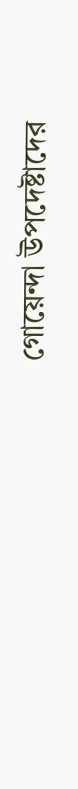গোয়েন্দা উপদেষ্টাদের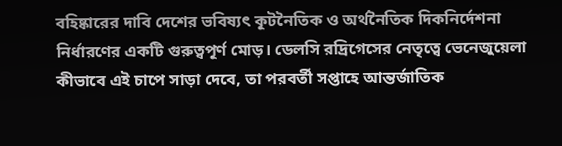বহিষ্কারের দাবি দেশের ভবিষ্যৎ কূটনৈতিক ও অর্থনৈতিক দিকনির্দেশনা নির্ধারণের একটি গুরুত্বপূর্ণ মোড়। ডেলসি রদ্রিগেসের নেতৃত্বে ভেনেজুয়েলা কীভাবে এই চাপে সাড়া দেবে, তা পরবর্তী সপ্তাহে আন্তর্জাতিক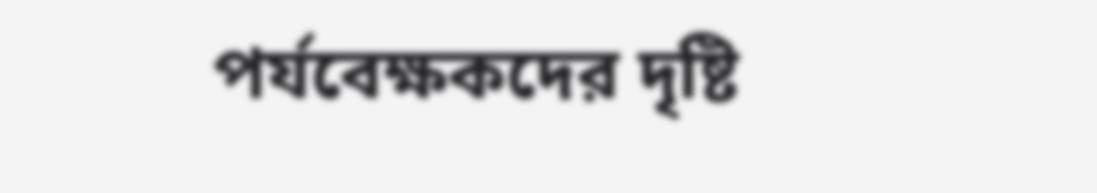পর্যবেক্ষকদের দৃষ্টি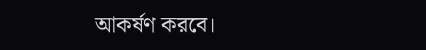আকর্ষণ করবে।